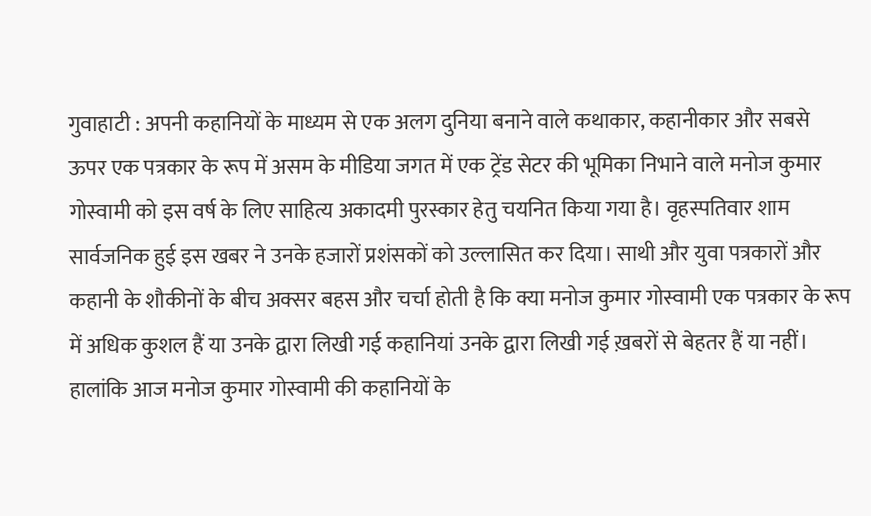गुवाहाटी : अपनी कहानियों के माध्यम से एक अलग दुनिया बनाने वाले कथाकार, कहानीकार और सबसे ऊपर एक पत्रकार के रूप में असम के मीडिया जगत में एक ट्रेंड सेटर की भूमिका निभाने वाले मनोज कुमार गोस्वामी को इस वर्ष के लिए साहित्य अकादमी पुरस्कार हेतु चयनित किया गया है। वृहस्पतिवार शाम सार्वजनिक हुई इस खबर ने उनके हजारों प्रशंसकों को उल्लासित कर दिया। साथी और युवा पत्रकारों और कहानी के शौकीनों के बीच अक्सर बहस और चर्चा होती है कि क्या मनोज कुमार गोस्वामी एक पत्रकार के रूप में अधिक कुशल हैं या उनके द्वारा लिखी गई कहानियां उनके द्वारा लिखी गई ख़बरों से बेहतर हैं या नहीं। हालांकि आज मनोज कुमार गोस्वामी की कहानियों के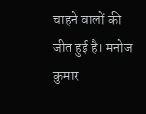चाहने वालों की जीत हुई है। मनोज कुमार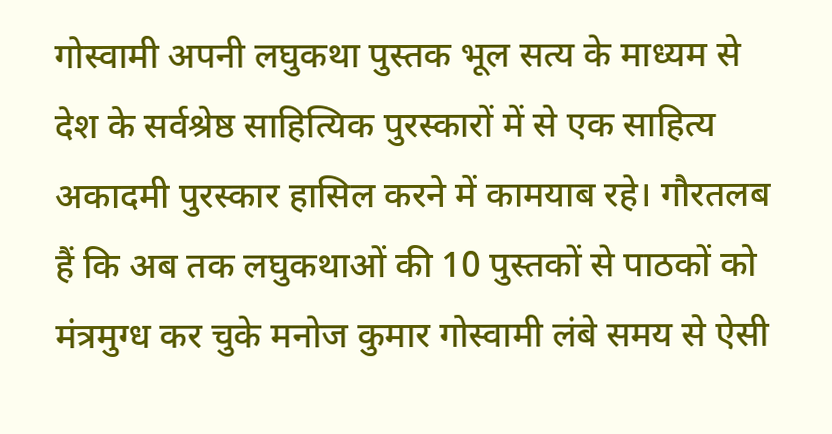गोस्वामी अपनी लघुकथा पुस्तक भूल सत्य के माध्यम से देश के सर्वश्रेष्ठ साहित्यिक पुरस्कारों में से एक साहित्य अकादमी पुरस्कार हासिल करने में कामयाब रहे। गौरतलब हैं कि अब तक लघुकथाओं की 10 पुस्तकों से पाठकों को मंत्रमुग्ध कर चुके मनोज कुमार गोस्वामी लंबे समय से ऐसी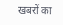खबरों का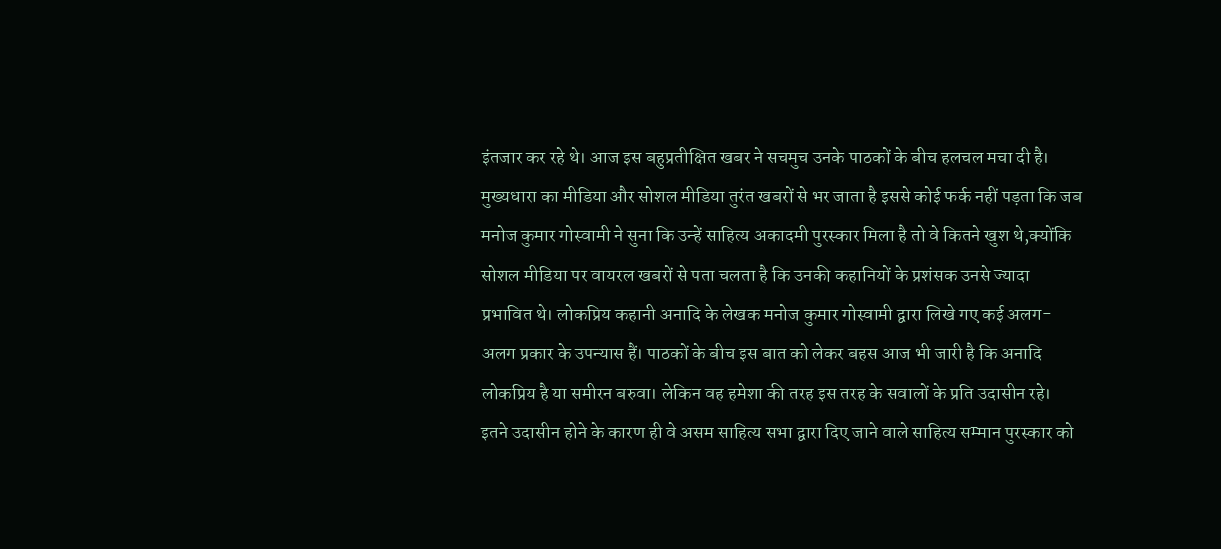इंतजार कर रहे थे। आज इस बहुप्रतीक्षित खबर ने सचमुच उनके पाठकों के बीच हलचल मचा दी है। मुख्यधारा का मीडिया और सोशल मीडिया तुरंत खबरों से भर जाता है इससे कोई फर्क नहीं पड़ता कि जब मनोज कुमार गोस्वामी ने सुना कि उन्हें साहित्य अकादमी पुरस्कार मिला है तो वे कितने खुश थे,क्योंकि सोशल मीडिया पर वायरल खबरों से पता चलता है कि उनकी कहानियों के प्रशंसक उनसे ज्यादा प्रभावित थे। लोकप्रिय कहानी अनादि के लेखक मनोज कुमार गोस्वामी द्वारा लिखे गए कई अलग-अलग प्रकार के उपन्यास हैं। पाठकों के बीच इस बात को लेकर बहस आज भी जारी है कि अनादि लोकप्रिय है या समीरन बरुवा। लेकिन वह हमेशा की तरह इस तरह के सवालों के प्रति उदासीन रहे। इतने उदासीन होने के कारण ही वे असम साहित्य सभा द्वारा दिए जाने वाले साहित्य सम्मान पुरस्कार को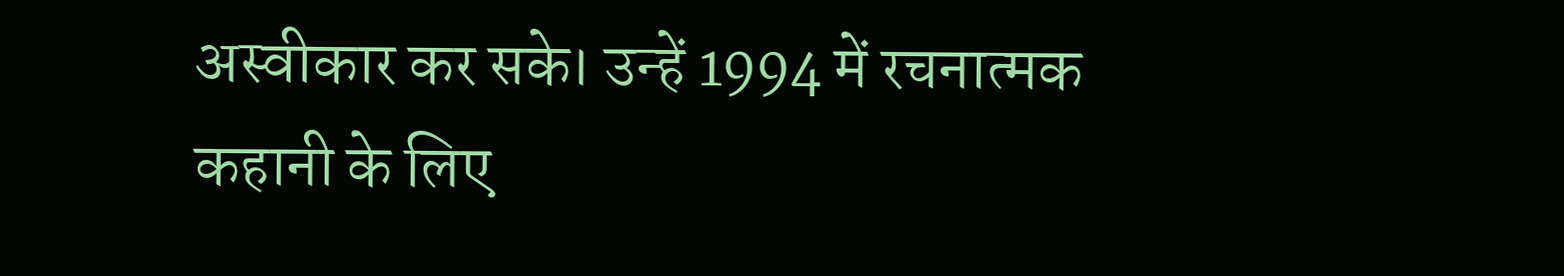अस्वीकार कर सके। उन्हें 1994 में रचनात्मक कहानी के लिए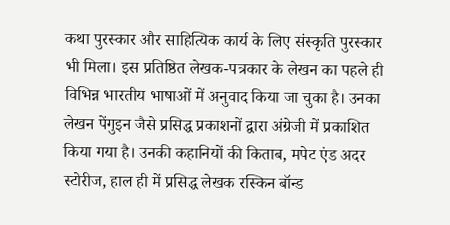कथा पुरस्कार और साहित्यिक कार्य के लिए संस्कृति पुरस्कार भी मिला। इस प्रतिष्ठित लेखक-पत्रकार के लेखन का पहले ही विभिन्न भारतीय भाषाओं में अनुवाद किया जा चुका है। उनका लेखन पेंगुइन जैसे प्रसिद्ध प्रकाशनों द्वारा अंग्रेजी में प्रकाशित किया गया है। उनकी कहानियों की किताब, मपेट एंड अदर स्टोरीज, हाल ही में प्रसिद्ध लेखक रस्किन बॉन्ड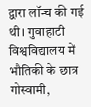द्वारा लॉन्च की गई थी। गुवाहाटी विश्वविद्यालय में भौतिकी के छात्र गोस्वामी,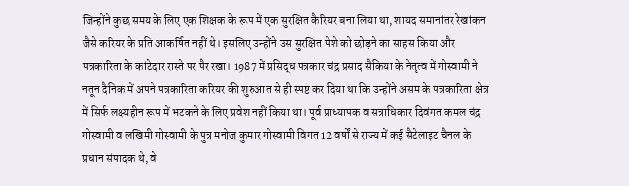जिन्होंने कुछ समय के लिए एक शिक्षक के रूप में एक सुरक्षित कैरियर बना लिया था, शायद समानांतर रेखांकन जैसे करियर के प्रति आकर्षित नहीं थे। इसलिए उन्होंने उस सुरक्षित पेशे को छोड़ने का साहस किया और पत्रकारिता के कांटेदार रास्ते पर पैर रखा। 1987 में प्रसिद्ध पत्रकार चंद्र प्रसाद सैकिया के नेतृत्व में गोस्वामी ने नतून दैनिक में अपने पत्रकारिता करियर की शुरुआत से ही स्पष्ट कर दिया था कि उन्होंने असम के पत्रकारिता क्षेत्र में सिर्फ लक्ष्यहीन रूप में भटकने के लिए प्रवेश नहीं किया था। पूर्व प्राध्यापक व सत्राधिकार दिवंगत कमल चंद्र गोस्वामी व लखिमी गोस्वामी के पुत्र मनोज कुमार गोस्वामी विगत 12 वर्षों से राज्य में कई सैटेलाइट चैनल के प्रधान संपादक थे, वे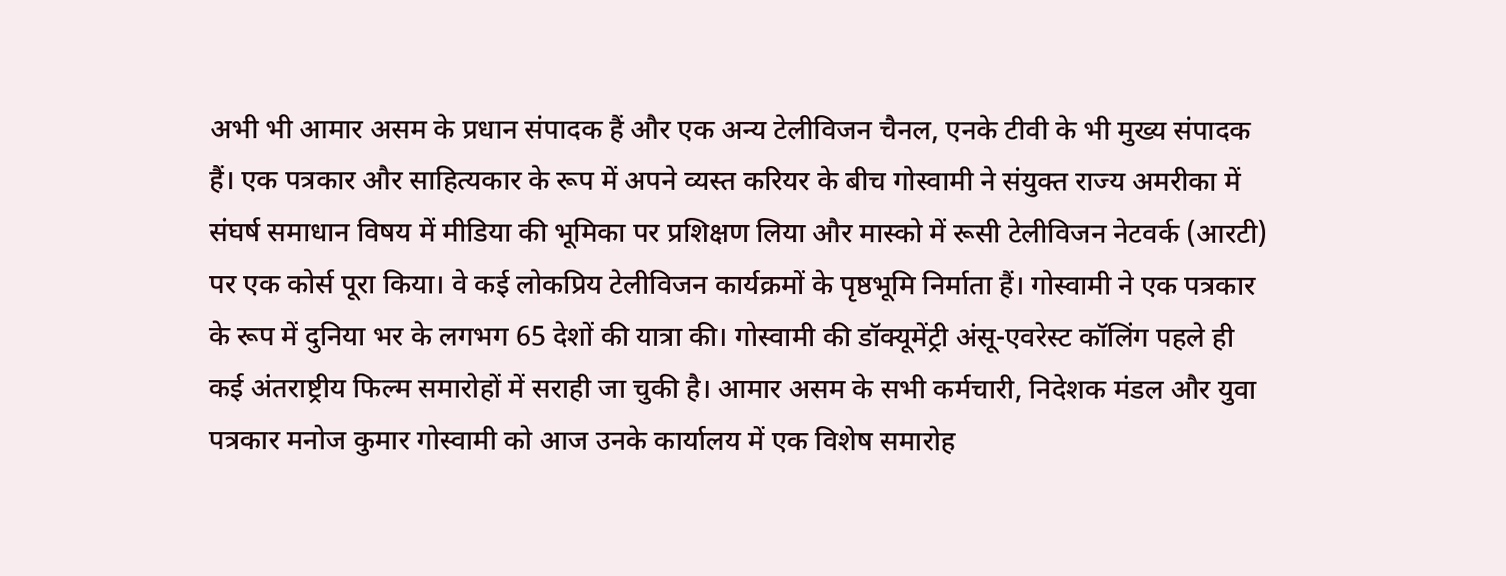अभी भी आमार असम के प्रधान संपादक हैं और एक अन्य टेलीविजन चैनल, एनके टीवी के भी मुख्य संपादक हैं। एक पत्रकार और साहित्यकार के रूप में अपने व्यस्त करियर के बीच गोस्वामी ने संयुक्त राज्य अमरीका में संघर्ष समाधान विषय में मीडिया की भूमिका पर प्रशिक्षण लिया और मास्को में रूसी टेलीविजन नेटवर्क (आरटी) पर एक कोर्स पूरा किया। वे कई लोकप्रिय टेलीविजन कार्यक्रमों के पृष्ठभूमि निर्माता हैं। गोस्वामी ने एक पत्रकार के रूप में दुनिया भर के लगभग 65 देशों की यात्रा की। गोस्वामी की डॉक्यूमेंट्री अंसू-एवरेस्ट कॉलिंग पहले ही कई अंतराष्ट्रीय फिल्म समारोहों में सराही जा चुकी है। आमार असम के सभी कर्मचारी, निदेशक मंडल और युवा पत्रकार मनोज कुमार गोस्वामी को आज उनके कार्यालय में एक विशेष समारोह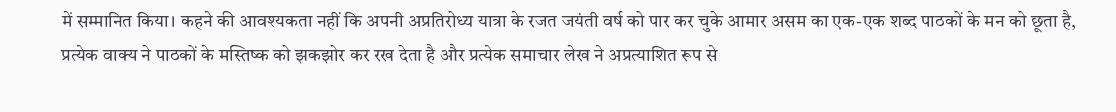में सम्मानित किया। कहने की आवश्यकता नहीं कि अपनी अप्रतिरोध्य यात्रा के रजत जयंती वर्ष को पार कर चुके आमार असम का एक-एक शब्द पाठकों के मन को छूता है, प्रत्येक वाक्य ने पाठकों के मस्तिष्क को झकझोर कर रख देता है और प्रत्येक समाचार लेख ने अप्रत्याशित रूप से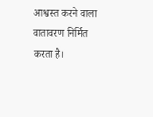आश्वस्त करने वाला वातावरण निर्मित करता है।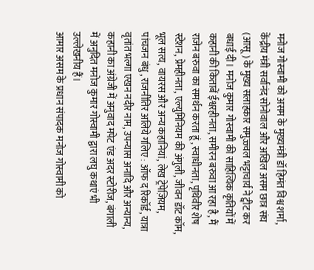मनोज गोस्वामी को असम के मुख्यमंत्री डॉ हिमंत विश्व शर्मा, केंद्रीय मंत्री सर्वानंद सोनोवाल और अखिल असम छात्र संघ (आसू) के मुख्य सलाहकार समुज्ज्वल भट्टाचार्य ने ट्वीट कर बधाई दी। मनोज कुमार गोस्वामी की साहित्यिक कृतियों में कहानी की किताबें ईश्वरहीनता, समीरन बरुवा आ रहा है, मैं राजेन बरुवा का समर्थन करता हूं, स्वाधीनता, पृथिवीर शेष स्टेशन, प्रेमहीनता, एल्युमिनियम की अंगुली, जीवन डॉट कॉम, भूल सत्य, वायरस और अन्य कहानियां, लेख ट्रेपेज़ियम, पांचजन बंधु, राजनीतिर अलिये गलिए : ऑफ द रिकॉर्ड, यात्रा वृतांत भल्गा एखन नदीर नाम, उपन्यास अनादि और अन्यान्य, कहानी का अंग्रेजी में अनुवाद मपेट एंड अदर स्टोरीज, बंगाली में अनुदित मनोज कुमार गोस्वामी द्वारा लघु कथाएं भी उल्लेखनीय हैं।
आमार असम के प्रधान संपादक मनोज गोस्वामी को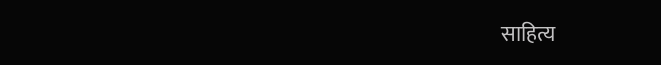साहित्य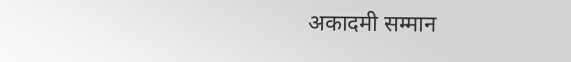अकादमी सम्मान